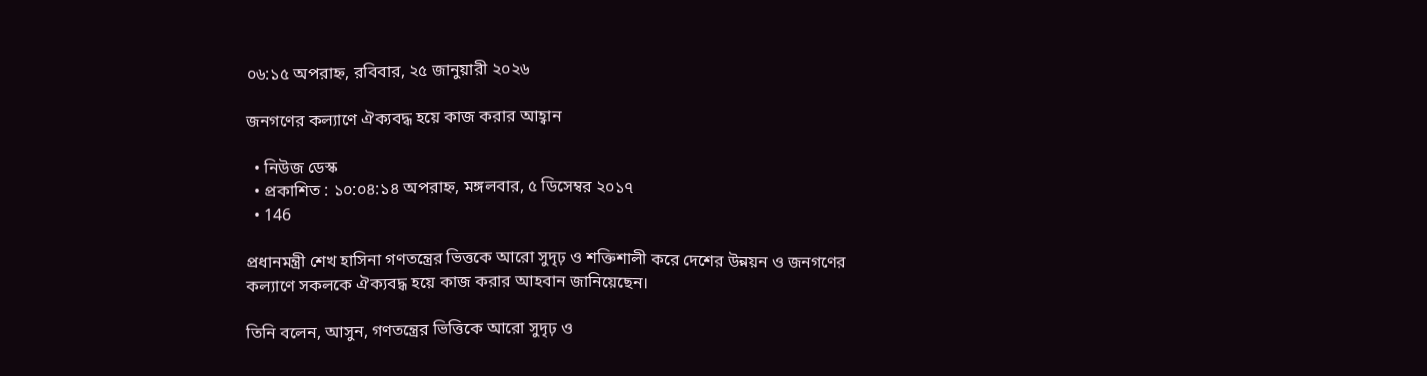০৬:১৫ অপরাহ্ন, রবিবার, ২৫ জানুয়ারী ২০২৬

জনগণের কল্যাণে ঐক্যবদ্ধ হয়ে কাজ করার আহ্বান

  • নিউজ ডেস্ক
  • প্রকাশিত : ১০:০৪:১৪ অপরাহ্ন, মঙ্গলবার, ৫ ডিসেম্বর ২০১৭
  • 146

প্রধানমন্ত্রী শেখ হাসিনা গণতন্ত্রের ভিত্তকে আরো সুদৃঢ় ও শক্তিশালী করে দেশের উন্নয়ন ও জনগণের কল্যাণে সকলকে ঐক্যবদ্ধ হয়ে কাজ করার আহবান জানিয়েছেন।

তিনি বলেন, আসুন, গণতন্ত্রের ভিত্তিকে আরো সুদৃঢ় ও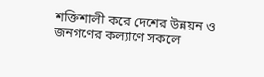শক্তিশালী করে দেশের উন্নয়ন ও জনগণের কল্যাণে সকলে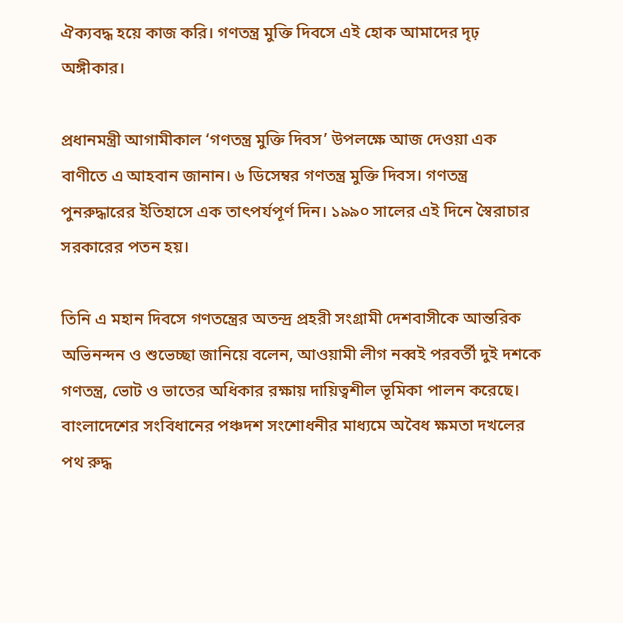ঐক্যবদ্ধ হয়ে কাজ করি। গণতন্ত্র মুক্তি দিবসে এই হোক আমাদের দৃঢ় অঙ্গীকার।

প্রধানমন্ত্রী আগামীকাল ‘গণতন্ত্র মুক্তি দিবস’ উপলক্ষে আজ দেওয়া এক বাণীতে এ আহবান জানান। ৬ ডিসেম্বর গণতন্ত্র মুক্তি দিবস। গণতন্ত্র পুনরুদ্ধারের ইতিহাসে এক তাৎপর্যপূর্ণ দিন। ১৯৯০ সালের এই দিনে স্বৈরাচার সরকারের পতন হয়।

তিনি এ মহান দিবসে গণতন্ত্রের অতন্দ্র প্রহরী সংগ্রামী দেশবাসীকে আন্তরিক অভিনন্দন ও শুভেচ্ছা জানিয়ে বলেন, আওয়ামী লীগ নব্বই পরবর্তী দুই দশকে গণতন্ত্র, ভোট ও ভাতের অধিকার রক্ষায় দায়িত্বশীল ভূমিকা পালন করেছে। বাংলাদেশের সংবিধানের পঞ্চদশ সংশোধনীর মাধ্যমে অবৈধ ক্ষমতা দখলের পথ রুদ্ধ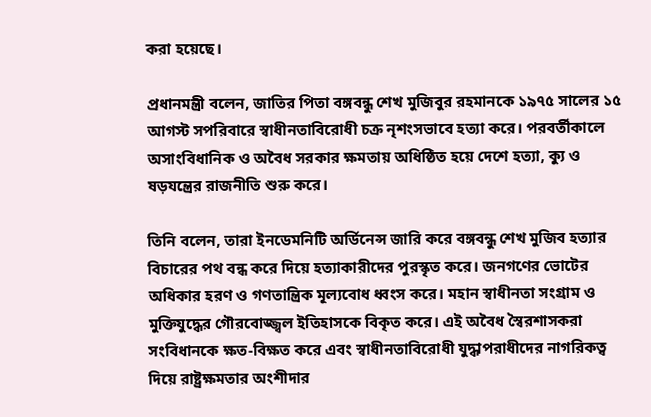করা হয়েছে।

প্রধানমন্ত্রী বলেন, জাতির পিতা বঙ্গবন্ধু শেখ মুজিবুর রহমানকে ১৯৭৫ সালের ১৫ আগস্ট সপরিবারে স্বাধীনতাবিরোধী চক্র নৃশংসভাবে হত্যা করে। পরবর্তীকালে অসাংবিধানিক ও অবৈধ সরকার ক্ষমতায় অধিষ্ঠিত হয়ে দেশে হত্যা, ক্যু ও ষড়যন্ত্রের রাজনীতি শুরু করে।

তিনি বলেন, তারা ইনডেমনিটি অর্ডিনেন্স জারি করে বঙ্গবন্ধু শেখ মুজিব হত্যার বিচারের পথ বন্ধ করে দিয়ে হত্যাকারীদের পুরস্কৃত করে। জনগণের ভোটের অধিকার হরণ ও গণতান্ত্রিক মূল্যবোধ ধ্বংস করে। মহান স্বাধীনতা সংগ্রাম ও মুক্তিযুদ্ধের গৌরবোজ্জ্বল ইতিহাসকে বিকৃত করে। এই অবৈধ স্বৈরশাসকরা সংবিধানকে ক্ষত-বিক্ষত করে এবং স্বাধীনতাবিরোধী যুদ্ধাপরাধীদের নাগরিকত্ব দিয়ে রাষ্ট্রক্ষমতার অংশীদার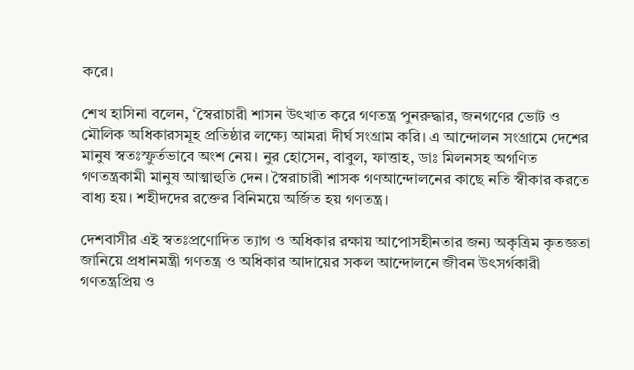করে।

শেখ হাসিনা বলেন, ‘স্বৈরাচারী শাসন উৎখাত করে গণতন্ত্র পুনরুদ্ধার, জনগণের ভোট ও মৌলিক অধিকারসমূহ প্রতিষ্ঠার লক্ষ্যে আমরা দীর্ঘ সংগ্রাম করি। এ আন্দোলন সংগ্রামে দেশের মানুষ স্বতঃস্ফুর্তভাবে অংশ নেয়। নুর হোসেন, বাবুল, ফাত্তাহ, ডাঃ মিলনসহ অগণিত গণতন্ত্রকামী মানুষ আত্মাহুতি দেন। স্বৈরাচারী শাসক গণআন্দোলনের কাছে নতি স্বীকার করতে বাধ্য হয়। শহীদদের রক্তের বিনিময়ে অর্জিত হয় গণতন্ত্র।

দেশবাসীর এই স্বতঃপ্রণোদিত ত্যাগ ও অধিকার রক্ষায় আপোসহীনতার জন্য অকৃত্রিম কৃতজ্ঞতা জানিয়ে প্রধানমন্ত্রী গণতন্ত্র ও অধিকার আদায়ের সকল আন্দোলনে জীবন উৎসর্গকারী গণতন্ত্রপ্রিয় ও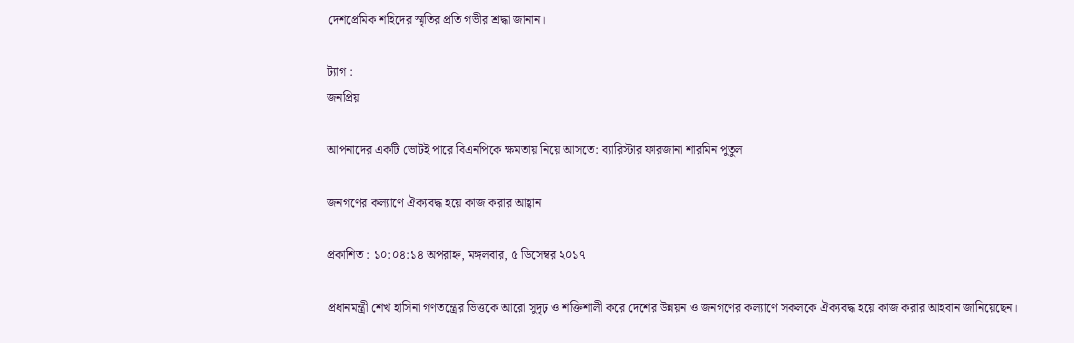দেশপ্রেমিক শহিদের স্মৃতির প্রতি গভীর শ্রদ্ধা জানান।

ট্যাগ :
জনপ্রিয়

আপনাদের একটি ভোটই পারে বিএনপিকে ক্ষমতায় নিয়ে আসতে: ব্যারিস্টার ফারজানা শারমিন পুতুল

জনগণের কল্যাণে ঐক্যবদ্ধ হয়ে কাজ করার আহ্বান

প্রকাশিত : ১০:০৪:১৪ অপরাহ্ন, মঙ্গলবার, ৫ ডিসেম্বর ২০১৭

প্রধানমন্ত্রী শেখ হাসিনা গণতন্ত্রের ভিত্তকে আরো সুদৃঢ় ও শক্তিশালী করে দেশের উন্নয়ন ও জনগণের কল্যাণে সকলকে ঐক্যবদ্ধ হয়ে কাজ করার আহবান জানিয়েছেন।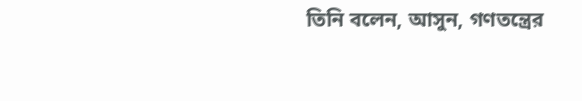তিনি বলেন, আসুন, গণতন্ত্রের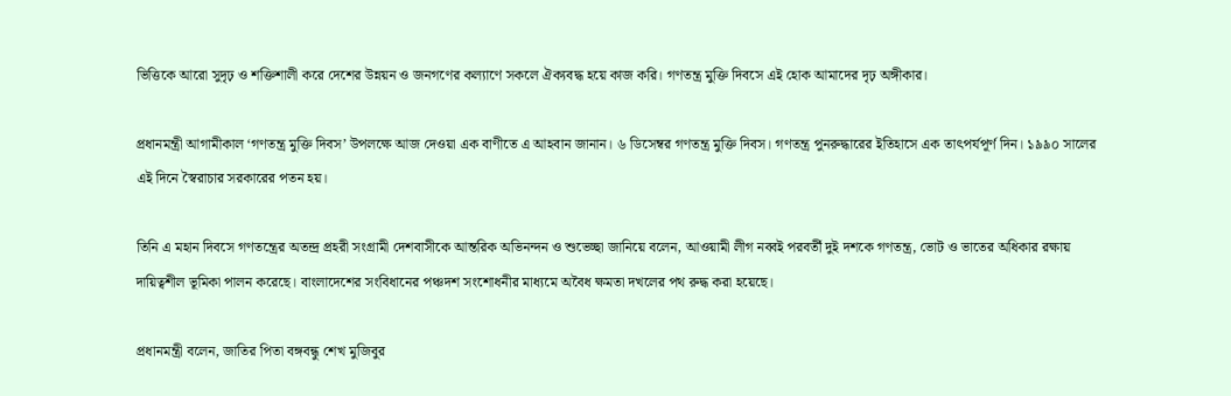ভিত্তিকে আরো সুদৃঢ় ও শক্তিশালী করে দেশের উন্নয়ন ও জনগণের কল্যাণে সকলে ঐক্যবদ্ধ হয়ে কাজ করি। গণতন্ত্র মুক্তি দিবসে এই হোক আমাদের দৃঢ় অঙ্গীকার।

প্রধানমন্ত্রী আগামীকাল ‘গণতন্ত্র মুক্তি দিবস’ উপলক্ষে আজ দেওয়া এক বাণীতে এ আহবান জানান। ৬ ডিসেম্বর গণতন্ত্র মুক্তি দিবস। গণতন্ত্র পুনরুদ্ধারের ইতিহাসে এক তাৎপর্যপূর্ণ দিন। ১৯৯০ সালের এই দিনে স্বৈরাচার সরকারের পতন হয়।

তিনি এ মহান দিবসে গণতন্ত্রের অতন্দ্র প্রহরী সংগ্রামী দেশবাসীকে আন্তরিক অভিনন্দন ও শুভেচ্ছা জানিয়ে বলেন, আওয়ামী লীগ নব্বই পরবর্তী দুই দশকে গণতন্ত্র, ভোট ও ভাতের অধিকার রক্ষায় দায়িত্বশীল ভূমিকা পালন করেছে। বাংলাদেশের সংবিধানের পঞ্চদশ সংশোধনীর মাধ্যমে অবৈধ ক্ষমতা দখলের পথ রুদ্ধ করা হয়েছে।

প্রধানমন্ত্রী বলেন, জাতির পিতা বঙ্গবন্ধু শেখ মুজিবুর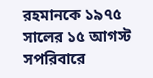রহমানকে ১৯৭৫ সালের ১৫ আগস্ট সপরিবারে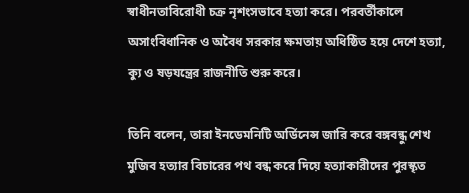স্বাধীনতাবিরোধী চক্র নৃশংসভাবে হত্যা করে। পরবর্তীকালে অসাংবিধানিক ও অবৈধ সরকার ক্ষমতায় অধিষ্ঠিত হয়ে দেশে হত্যা, ক্যু ও ষড়যন্ত্রের রাজনীতি শুরু করে।

তিনি বলেন, তারা ইনডেমনিটি অর্ডিনেন্স জারি করে বঙ্গবন্ধু শেখ মুজিব হত্যার বিচারের পথ বন্ধ করে দিয়ে হত্যাকারীদের পুরস্কৃত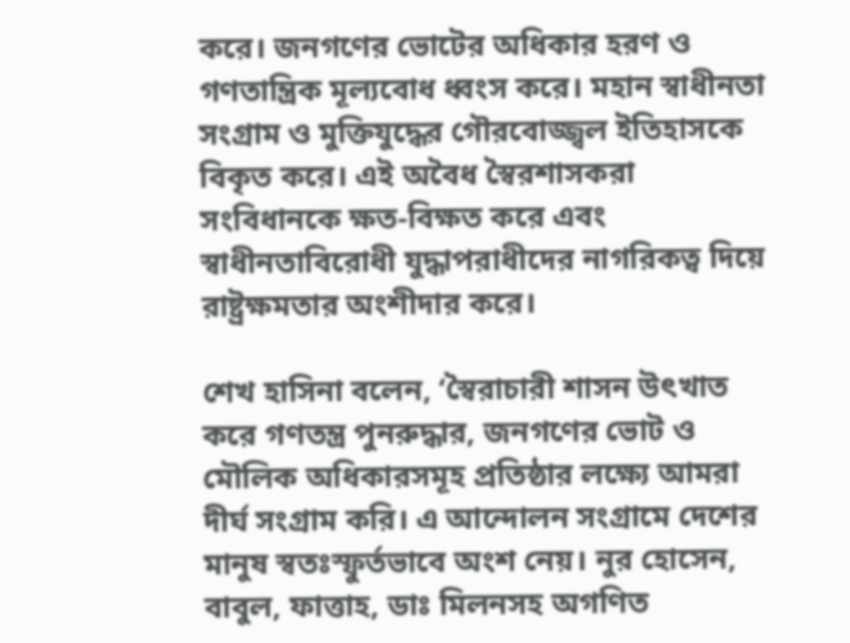করে। জনগণের ভোটের অধিকার হরণ ও গণতান্ত্রিক মূল্যবোধ ধ্বংস করে। মহান স্বাধীনতা সংগ্রাম ও মুক্তিযুদ্ধের গৌরবোজ্জ্বল ইতিহাসকে বিকৃত করে। এই অবৈধ স্বৈরশাসকরা সংবিধানকে ক্ষত-বিক্ষত করে এবং স্বাধীনতাবিরোধী যুদ্ধাপরাধীদের নাগরিকত্ব দিয়ে রাষ্ট্রক্ষমতার অংশীদার করে।

শেখ হাসিনা বলেন, ‘স্বৈরাচারী শাসন উৎখাত করে গণতন্ত্র পুনরুদ্ধার, জনগণের ভোট ও মৌলিক অধিকারসমূহ প্রতিষ্ঠার লক্ষ্যে আমরা দীর্ঘ সংগ্রাম করি। এ আন্দোলন সংগ্রামে দেশের মানুষ স্বতঃস্ফুর্তভাবে অংশ নেয়। নুর হোসেন, বাবুল, ফাত্তাহ, ডাঃ মিলনসহ অগণিত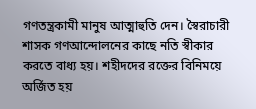গণতন্ত্রকামী মানুষ আত্মাহুতি দেন। স্বৈরাচারী শাসক গণআন্দোলনের কাছে নতি স্বীকার করতে বাধ্য হয়। শহীদদের রক্তের বিনিময়ে অর্জিত হয়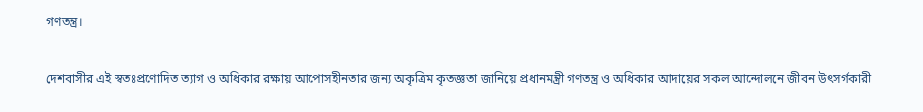গণতন্ত্র।

দেশবাসীর এই স্বতঃপ্রণোদিত ত্যাগ ও অধিকার রক্ষায় আপোসহীনতার জন্য অকৃত্রিম কৃতজ্ঞতা জানিয়ে প্রধানমন্ত্রী গণতন্ত্র ও অধিকার আদায়ের সকল আন্দোলনে জীবন উৎসর্গকারী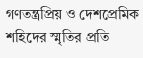গণতন্ত্রপ্রিয় ও দেশপ্রেমিক শহিদের স্মৃতির প্রতি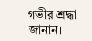গভীর শ্রদ্ধা জানান।